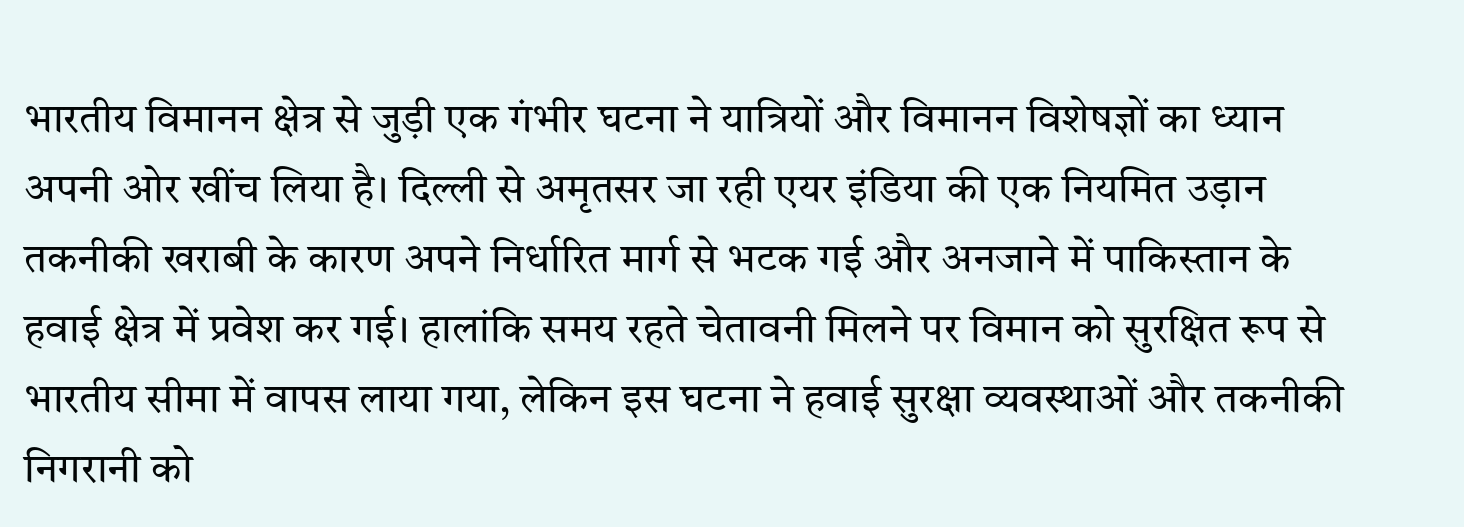भारतीय विमानन क्षेत्र से जुड़ी एक गंभीर घटना ने यात्रियों और विमानन विशेषज्ञों का ध्यान अपनी ओर खींच लिया है। दिल्ली से अमृतसर जा रही एयर इंडिया की एक नियमित उड़ान तकनीकी खराबी के कारण अपने निर्धारित मार्ग से भटक गई और अनजाने में पाकिस्तान के हवाई क्षेत्र में प्रवेश कर गई। हालांकि समय रहते चेतावनी मिलने पर विमान को सुरक्षित रूप से भारतीय सीमा में वापस लाया गया, लेकिन इस घटना ने हवाई सुरक्षा व्यवस्थाओं और तकनीकी निगरानी को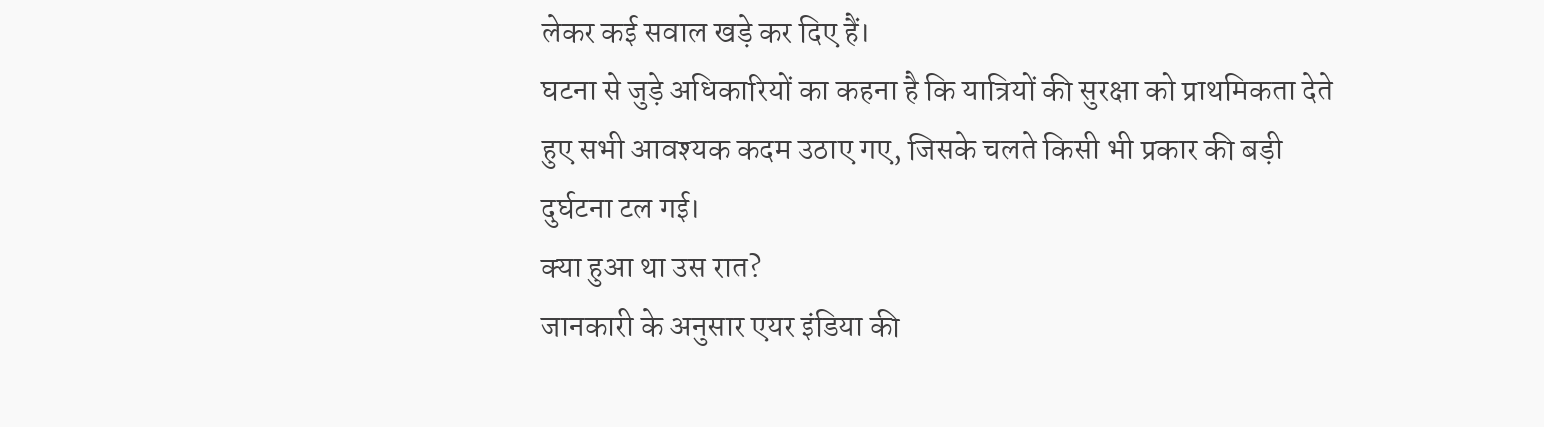लेकर कई सवाल खड़े कर दिए हैं।
घटना से जुड़े अधिकारियों का कहना है कि यात्रियों की सुरक्षा को प्राथमिकता देते हुए सभी आवश्यक कदम उठाए गए, जिसके चलते किसी भी प्रकार की बड़ी दुर्घटना टल गई।
क्या हुआ था उस रात?
जानकारी के अनुसार एयर इंडिया की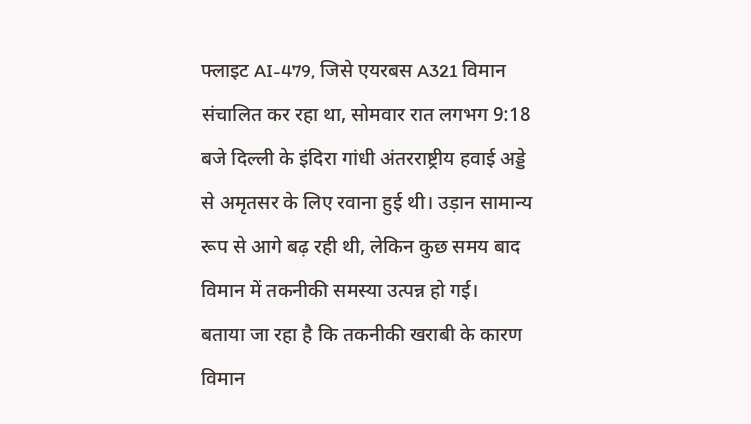फ्लाइट AI-479, जिसे एयरबस A321 विमान संचालित कर रहा था, सोमवार रात लगभग 9:18 बजे दिल्ली के इंदिरा गांधी अंतरराष्ट्रीय हवाई अड्डे से अमृतसर के लिए रवाना हुई थी। उड़ान सामान्य रूप से आगे बढ़ रही थी, लेकिन कुछ समय बाद विमान में तकनीकी समस्या उत्पन्न हो गई।
बताया जा रहा है कि तकनीकी खराबी के कारण विमान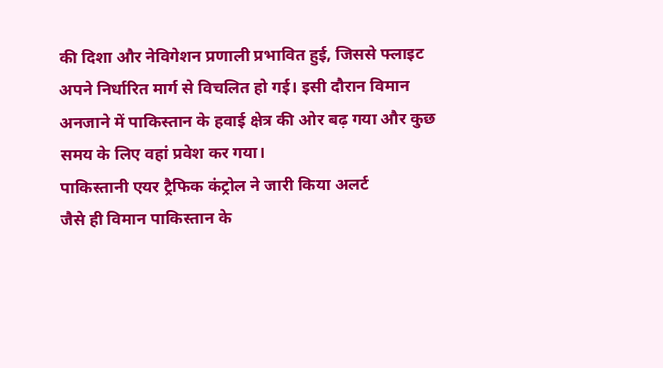की दिशा और नेविगेशन प्रणाली प्रभावित हुई, जिससे फ्लाइट अपने निर्धारित मार्ग से विचलित हो गई। इसी दौरान विमान अनजाने में पाकिस्तान के हवाई क्षेत्र की ओर बढ़ गया और कुछ समय के लिए वहां प्रवेश कर गया।
पाकिस्तानी एयर ट्रैफिक कंट्रोल ने जारी किया अलर्ट
जैसे ही विमान पाकिस्तान के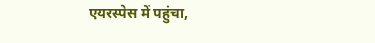एयरस्पेस में पहुंचा,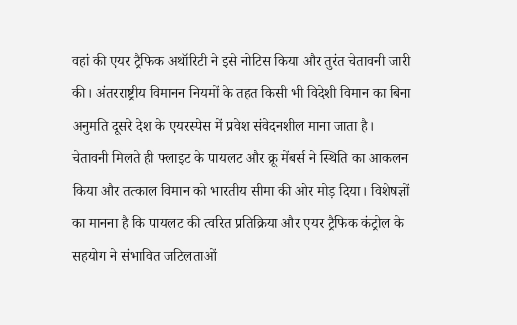वहां की एयर ट्रैफिक अथॉरिटी ने इसे नोटिस किया और तुरंत चेतावनी जारी की। अंतरराष्ट्रीय विमानन नियमों के तहत किसी भी विदेशी विमान का बिना अनुमति दूसरे देश के एयरस्पेस में प्रवेश संवेदनशील माना जाता है।
चेतावनी मिलते ही फ्लाइट के पायलट और क्रू मेंबर्स ने स्थिति का आकलन किया और तत्काल विमान को भारतीय सीमा की ओर मोड़ दिया। विशेषज्ञों का मानना है कि पायलट की त्वरित प्रतिक्रिया और एयर ट्रैफिक कंट्रोल के सहयोग ने संभावित जटिलताओं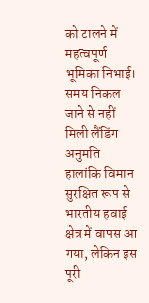को टालने में महत्वपूर्ण भूमिका निभाई।
समय निकल जाने से नहीं मिली लैंडिंग अनुमति
हालांकि विमान सुरक्षित रूप से भारतीय हवाई क्षेत्र में वापस आ गया, लेकिन इस पूरी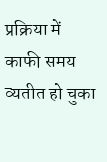प्रक्रिया में काफी समय व्यतीत हो चुका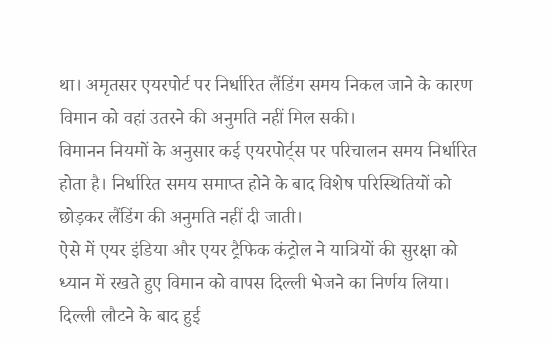था। अमृतसर एयरपोर्ट पर निर्धारित लैंडिंग समय निकल जाने के कारण विमान को वहां उतरने की अनुमति नहीं मिल सकी।
विमानन नियमों के अनुसार कई एयरपोर्ट्स पर परिचालन समय निर्धारित होता है। निर्धारित समय समाप्त होने के बाद विशेष परिस्थितियों को छोड़कर लैंडिंग की अनुमति नहीं दी जाती।
ऐसे में एयर इंडिया और एयर ट्रैफिक कंट्रोल ने यात्रियों की सुरक्षा को ध्यान में रखते हुए विमान को वापस दिल्ली भेजने का निर्णय लिया।
दिल्ली लौटने के बाद हुई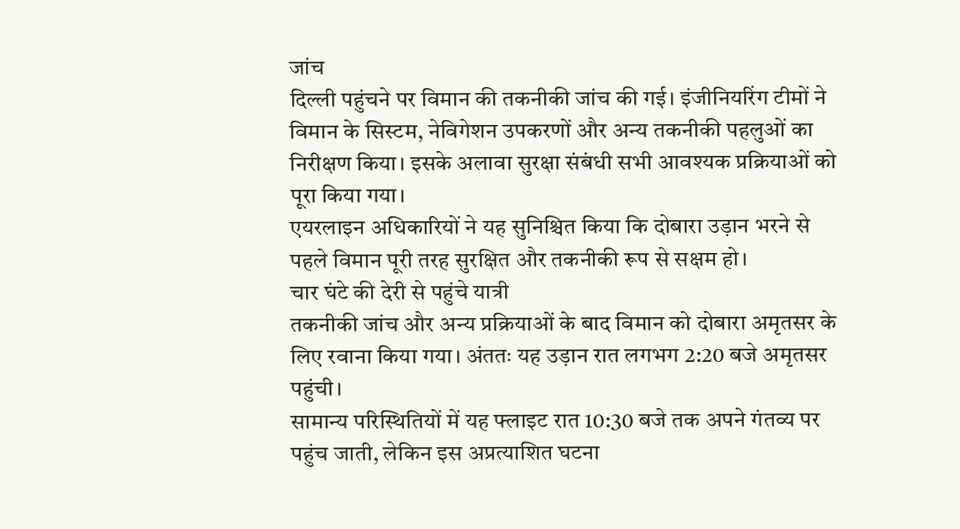जांच
दिल्ली पहुंचने पर विमान की तकनीकी जांच की गई। इंजीनियरिंग टीमों ने विमान के सिस्टम, नेविगेशन उपकरणों और अन्य तकनीकी पहलुओं का निरीक्षण किया। इसके अलावा सुरक्षा संबंधी सभी आवश्यक प्रक्रियाओं को पूरा किया गया।
एयरलाइन अधिकारियों ने यह सुनिश्चित किया कि दोबारा उड़ान भरने से पहले विमान पूरी तरह सुरक्षित और तकनीकी रूप से सक्षम हो।
चार घंटे की देरी से पहुंचे यात्री
तकनीकी जांच और अन्य प्रक्रियाओं के बाद विमान को दोबारा अमृतसर के लिए रवाना किया गया। अंततः यह उड़ान रात लगभग 2:20 बजे अमृतसर पहुंची।
सामान्य परिस्थितियों में यह फ्लाइट रात 10:30 बजे तक अपने गंतव्य पर पहुंच जाती, लेकिन इस अप्रत्याशित घटना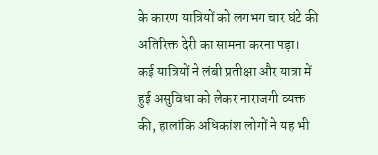के कारण यात्रियों को लगभग चार घंटे की अतिरिक्त देरी का सामना करना पड़ा।
कई यात्रियों ने लंबी प्रतीक्षा और यात्रा में हुई असुविधा को लेकर नाराजगी व्यक्त की, हालांकि अधिकांश लोगों ने यह भी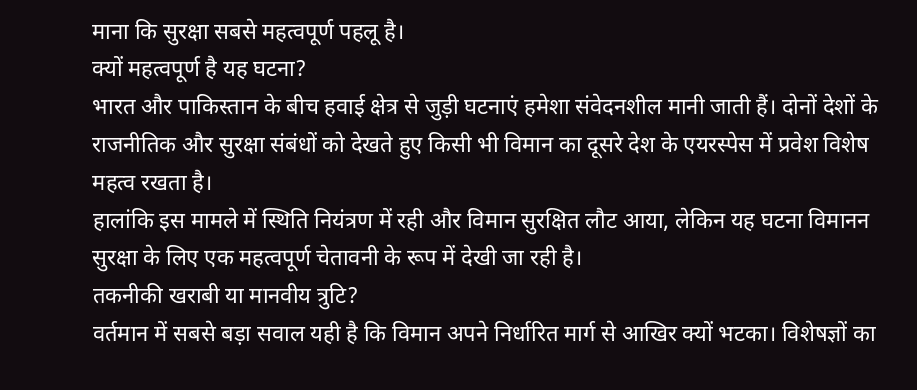माना कि सुरक्षा सबसे महत्वपूर्ण पहलू है।
क्यों महत्वपूर्ण है यह घटना?
भारत और पाकिस्तान के बीच हवाई क्षेत्र से जुड़ी घटनाएं हमेशा संवेदनशील मानी जाती हैं। दोनों देशों के राजनीतिक और सुरक्षा संबंधों को देखते हुए किसी भी विमान का दूसरे देश के एयरस्पेस में प्रवेश विशेष महत्व रखता है।
हालांकि इस मामले में स्थिति नियंत्रण में रही और विमान सुरक्षित लौट आया, लेकिन यह घटना विमानन सुरक्षा के लिए एक महत्वपूर्ण चेतावनी के रूप में देखी जा रही है।
तकनीकी खराबी या मानवीय त्रुटि?
वर्तमान में सबसे बड़ा सवाल यही है कि विमान अपने निर्धारित मार्ग से आखिर क्यों भटका। विशेषज्ञों का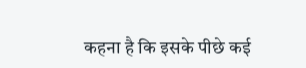कहना है कि इसके पीछे कई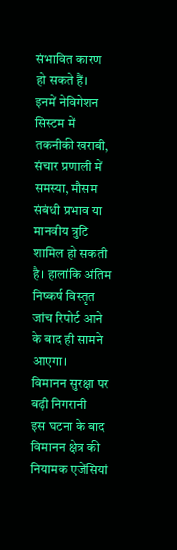संभावित कारण हो सकते हैं।
इनमें नेविगेशन सिस्टम में तकनीकी खराबी, संचार प्रणाली में समस्या, मौसम संबंधी प्रभाव या मानवीय त्रुटि शामिल हो सकती है। हालांकि अंतिम निष्कर्ष विस्तृत जांच रिपोर्ट आने के बाद ही सामने आएगा।
विमानन सुरक्षा पर बढ़ी निगरानी
इस घटना के बाद विमानन क्षेत्र की नियामक एजेंसियां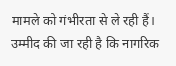मामले को गंभीरता से ले रही हैं। उम्मीद की जा रही है कि नागरिक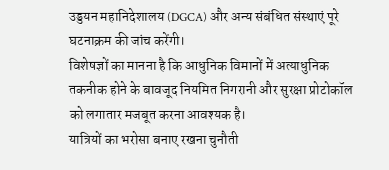उड्डयन महानिदेशालय (DGCA) और अन्य संबंधित संस्थाएं पूरे घटनाक्रम की जांच करेंगी।
विशेषज्ञों का मानना है कि आधुनिक विमानों में अत्याधुनिक तकनीक होने के बावजूद नियमित निगरानी और सुरक्षा प्रोटोकॉल को लगातार मजबूत करना आवश्यक है।
यात्रियों का भरोसा बनाए रखना चुनौती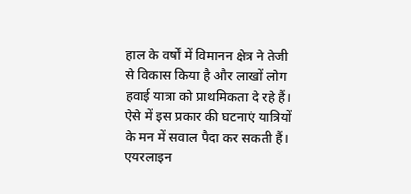हाल के वर्षों में विमानन क्षेत्र ने तेजी से विकास किया है और लाखों लोग हवाई यात्रा को प्राथमिकता दे रहे हैं। ऐसे में इस प्रकार की घटनाएं यात्रियों के मन में सवाल पैदा कर सकती हैं।
एयरलाइन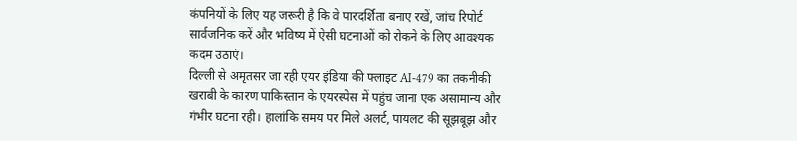कंपनियों के लिए यह जरूरी है कि वे पारदर्शिता बनाए रखें, जांच रिपोर्ट सार्वजनिक करें और भविष्य में ऐसी घटनाओं को रोकने के लिए आवश्यक कदम उठाएं।
दिल्ली से अमृतसर जा रही एयर इंडिया की फ्लाइट AI-479 का तकनीकी खराबी के कारण पाकिस्तान के एयरस्पेस में पहुंच जाना एक असामान्य और गंभीर घटना रही। हालांकि समय पर मिले अलर्ट, पायलट की सूझबूझ और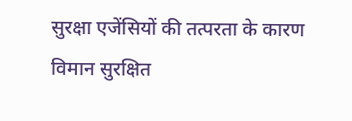सुरक्षा एजेंसियों की तत्परता के कारण विमान सुरक्षित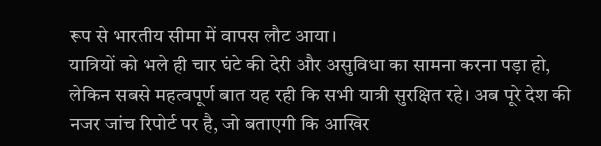रूप से भारतीय सीमा में वापस लौट आया।
यात्रियों को भले ही चार घंटे की देरी और असुविधा का सामना करना पड़ा हो, लेकिन सबसे महत्वपूर्ण बात यह रही कि सभी यात्री सुरक्षित रहे। अब पूरे देश की नजर जांच रिपोर्ट पर है, जो बताएगी कि आखिर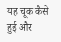यह चूक कैसे हुई और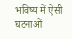भविष्य में ऐसी घटनाओं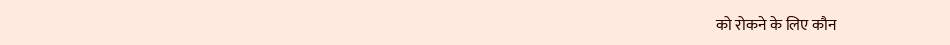को रोकने के लिए कौन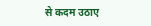से कदम उठाए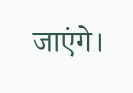जाएंगे।